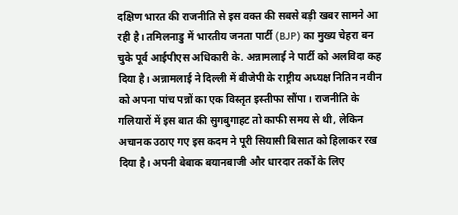दक्षिण भारत की राजनीति से इस वक्त की सबसे बड़ी खबर सामने आ रही है। तमिलनाडु में भारतीय जनता पार्टी (BJP) का मुख्य चेहरा बन चुके पूर्व आईपीएस अधिकारी के. अन्नामलाई ने पार्टी को अलविदा कह दिया है। अन्नामलाई ने दिल्ली में बीजेपी के राष्ट्रीय अध्यक्ष नितिन नवीन को अपना पांच पन्नों का एक विस्तृत इस्तीफा सौंपा। राजनीति के गलियारों में इस बात की सुगबुगाहट तो काफी समय से थी, लेकिन अचानक उठाए गए इस कदम ने पूरी सियासी बिसात को हिलाकर रख दिया है। अपनी बेबाक बयानबाजी और धारदार तर्कों के लिए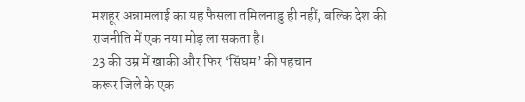मशहूर अन्नामलाई का यह फैसला तमिलनाडु ही नहीं, बल्कि देश की राजनीति में एक नया मोड़ ला सकता है।
23 की उम्र में खाकी और फिर ‘सिंघम’ की पहचान
करूर जिले के एक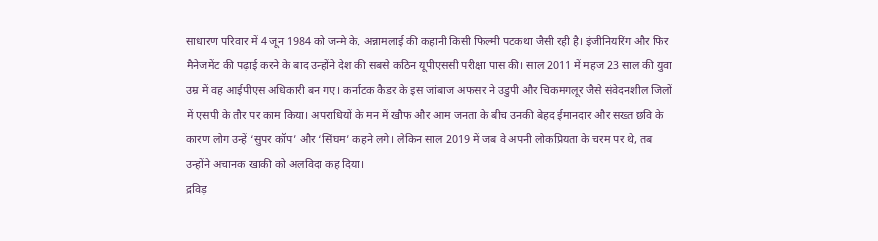साधारण परिवार में 4 जून 1984 को जन्मे के. अन्नामलाई की कहानी किसी फिल्मी पटकथा जैसी रही है। इंजीनियरिंग और फिर मैनेजमेंट की पढ़ाई करने के बाद उन्होंने देश की सबसे कठिन यूपीएससी परीक्षा पास की। साल 2011 में महज 23 साल की युवा उम्र में वह आईपीएस अधिकारी बन गए। कर्नाटक कैडर के इस जांबाज अफसर ने उडुपी और चिकमगलूर जैसे संवेदनशील जिलों में एसपी के तौर पर काम किया। अपराधियों के मन में खौफ और आम जनता के बीच उनकी बेहद ईमानदार और सख्त छवि के कारण लोग उन्हें ‘सुपर कॉप’ और ‘सिंघम’ कहने लगे। लेकिन साल 2019 में जब वे अपनी लोकप्रियता के चरम पर थे, तब उन्होंने अचानक खाकी को अलविदा कह दिया।
द्रविड़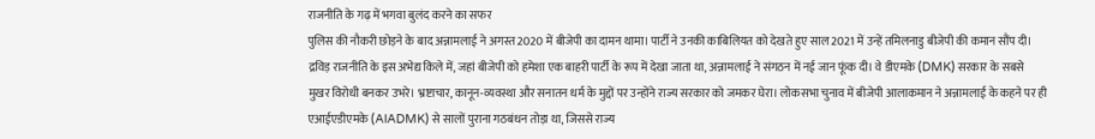राजनीति के गढ़ में भगवा बुलंद करने का सफर
पुलिस की नौकरी छोड़ने के बाद अन्नामलाई ने अगस्त 2020 में बीजेपी का दामन थामा। पार्टी ने उनकी काबिलियत को देखते हुए साल 2021 में उन्हें तमिलनाडु बीजेपी की कमान सौंप दी। द्रविड़ राजनीति के इस अभेद्य किले में, जहां बीजेपी को हमेशा एक बाहरी पार्टी के रूप में देखा जाता था, अन्नामलाई ने संगठन में नई जान फूंक दी। वे डीएमके (DMK) सरकार के सबसे मुखर विरोधी बनकर उभरे। भ्रष्टाचार, कानून-व्यवस्था और सनातन धर्म के मुद्दों पर उन्होंने राज्य सरकार को जमकर घेरा। लोकसभा चुनाव में बीजेपी आलाकमान ने अन्नामलाई के कहने पर ही एआईएडीएमके (AIADMK) से सालों पुराना गठबंधन तोड़ा था, जिससे राज्य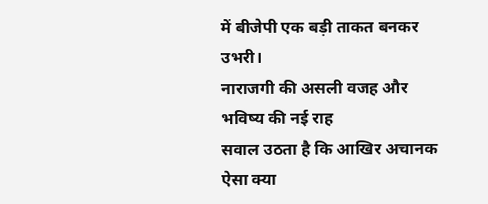में बीजेपी एक बड़ी ताकत बनकर उभरी।
नाराजगी की असली वजह और भविष्य की नई राह
सवाल उठता है कि आखिर अचानक ऐसा क्या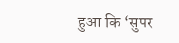हुआ कि ‘सुपर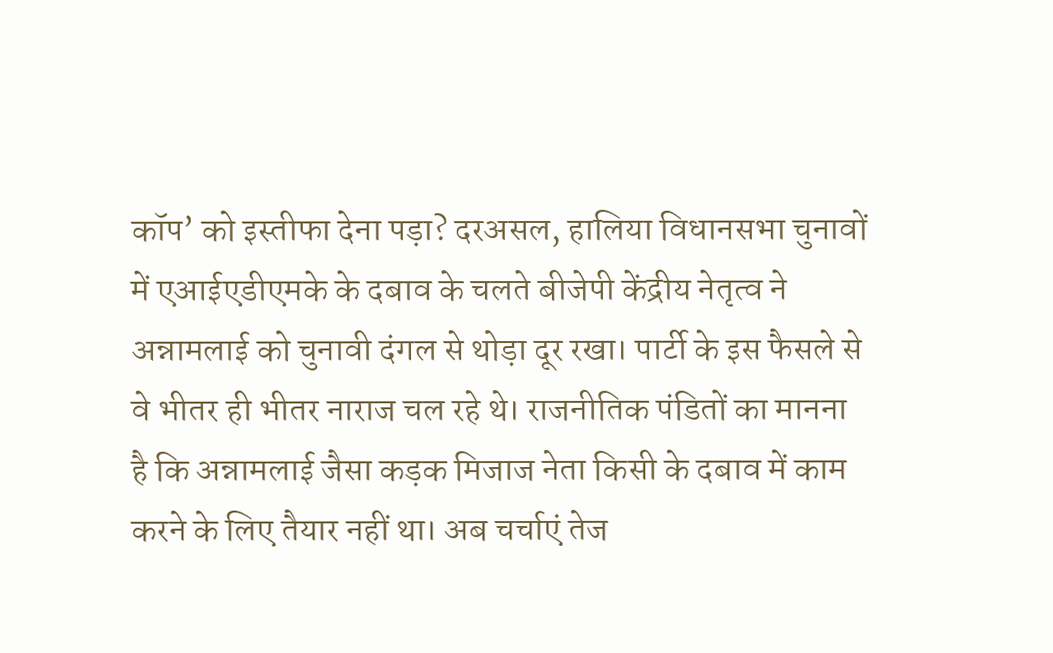कॉप’ को इस्तीफा देना पड़ा? दरअसल, हालिया विधानसभा चुनावों में एआईएडीएमके के दबाव के चलते बीजेपी केंद्रीय नेतृत्व ने अन्नामलाई को चुनावी दंगल से थोड़ा दूर रखा। पार्टी के इस फैसले से वे भीतर ही भीतर नाराज चल रहे थे। राजनीतिक पंडितों का मानना है कि अन्नामलाई जैसा कड़क मिजाज नेता किसी के दबाव में काम करने के लिए तैयार नहीं था। अब चर्चाएं तेज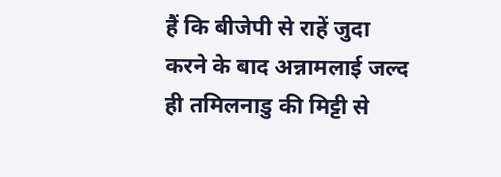हैं कि बीजेपी से राहें जुदा करने के बाद अन्नामलाई जल्द ही तमिलनाडु की मिट्टी से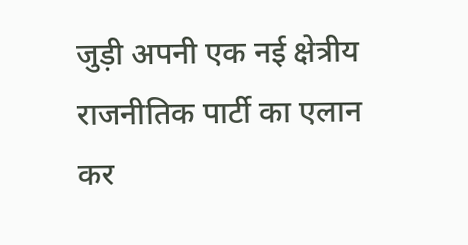जुड़ी अपनी एक नई क्षेत्रीय राजनीतिक पार्टी का एलान कर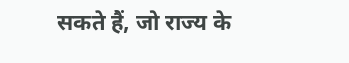सकते हैं, जो राज्य के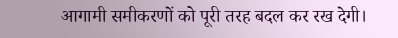आगामी समीकरणों को पूरी तरह बदल कर रख देगी।